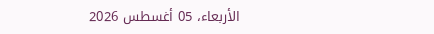الأربعاء، 05 أغسطس 2026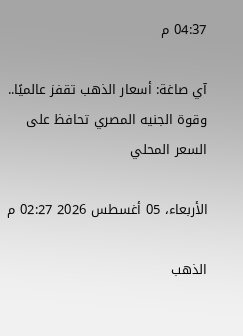04:37 م

آي صاغة: أسعار الذهب تقفز عالميًا.. وقوة الجنيه المصري تحافظ على السعر المحلي

الأربعاء، 05 أغسطس 2026 02:27 م

الذهب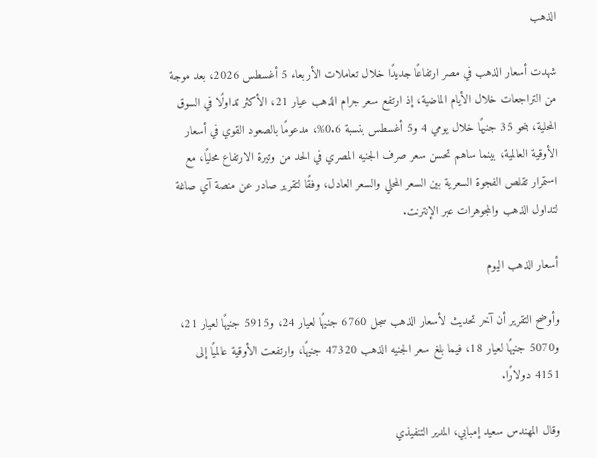الذهب

شهدت أسعار الذهب في مصر ارتفاعًا جديدًا خلال تعاملات الأربعاء 5 أغسطس 2026، بعد موجة من التراجعات خلال الأيام الماضية، إذ ارتفع سعر جرام الذهب عيار 21، الأكثر تداولًا في السوق المحلية، بنحو 35 جنيهًا خلال يومي 4 و5 أغسطس بنسبة 0.6%، مدعومًا بالصعود القوي في أسعار الأوقية العالمية، بينما ساهم تحسن سعر صرف الجنيه المصري في الحد من وتيرة الارتفاع محليًا، مع استمرار تقلص الفجوة السعرية بين السعر المحلي والسعر العادل، وفقًا لتقرير صادر عن منصة آي صاغة لتداول الذهب والمجوهرات عبر الإنترنت.

أسعار الذهب اليوم

وأوضح التقرير أن آخر تحديث لأسعار الذهب سجل 6760 جنيهًا لعيار 24، و5915 جنيهًا لعيار 21، و5070 جنيهًا لعيار 18، فيما بلغ سعر الجنيه الذهب 47320 جنيهًا، وارتفعت الأوقية عالميًا إلى 4151 دولارًا.

وقال المهندس سعيد إمبابي، المدير التنفيذي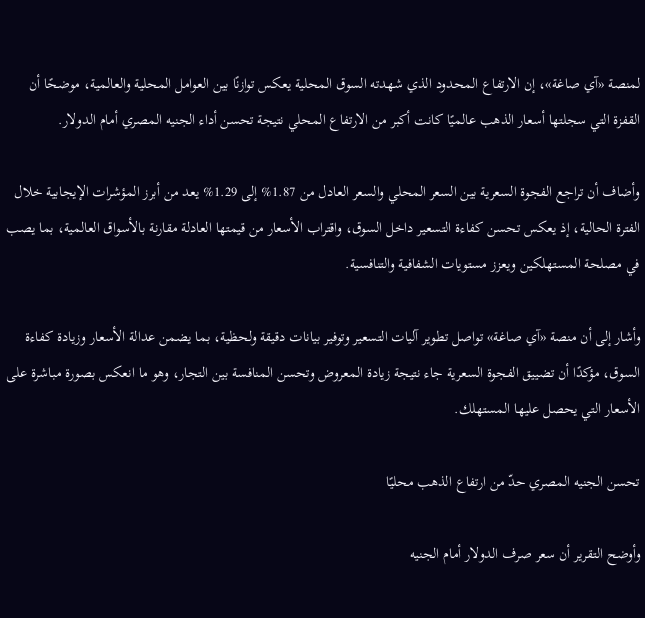لمنصة «آي صاغة»، إن الارتفاع المحدود الذي شهدته السوق المحلية يعكس توازنًا بين العوامل المحلية والعالمية، موضحًا أن القفزة التي سجلتها أسعار الذهب عالميًا كانت أكبر من الارتفاع المحلي نتيجة تحسن أداء الجنيه المصري أمام الدولار.

وأضاف أن تراجع الفجوة السعرية بين السعر المحلي والسعر العادل من 1.87% إلى 1.29% يعد من أبرز المؤشرات الإيجابية خلال الفترة الحالية، إذ يعكس تحسن كفاءة التسعير داخل السوق، واقتراب الأسعار من قيمتها العادلة مقارنة بالأسواق العالمية، بما يصب في مصلحة المستهلكين ويعزز مستويات الشفافية والتنافسية.

وأشار إلى أن منصة «آي صاغة» تواصل تطوير آليات التسعير وتوفير بيانات دقيقة ولحظية، بما يضمن عدالة الأسعار وزيادة كفاءة السوق، مؤكدًا أن تضييق الفجوة السعرية جاء نتيجة زيادة المعروض وتحسن المنافسة بين التجار، وهو ما انعكس بصورة مباشرة على الأسعار التي يحصل عليها المستهلك.

تحسن الجنيه المصري حدّ من ارتفاع الذهب محليًا

وأوضح التقرير أن سعر صرف الدولار أمام الجنيه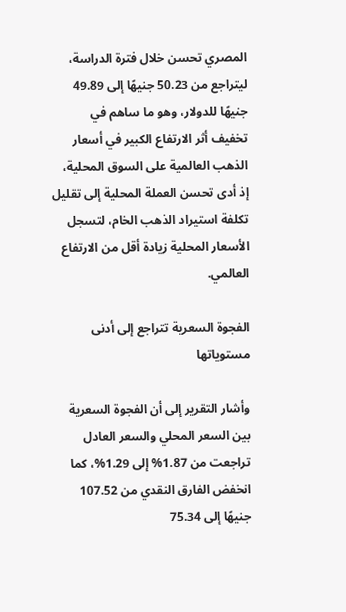المصري تحسن خلال فترة الدراسة، ليتراجع من 50.23 جنيهًا إلى 49.89 جنيهًا للدولار، وهو ما ساهم في تخفيف أثر الارتفاع الكبير في أسعار الذهب العالمية على السوق المحلية، إذ أدى تحسن العملة المحلية إلى تقليل تكلفة استيراد الذهب الخام، لتسجل الأسعار المحلية زيادة أقل من الارتفاع العالمي.

الفجوة السعرية تتراجع إلى أدنى مستوياتها

وأشار التقرير إلى أن الفجوة السعرية بين السعر المحلي والسعر العادل تراجعت من 1.87% إلى 1.29%، كما انخفض الفارق النقدي من 107.52 جنيهًا إلى 75.34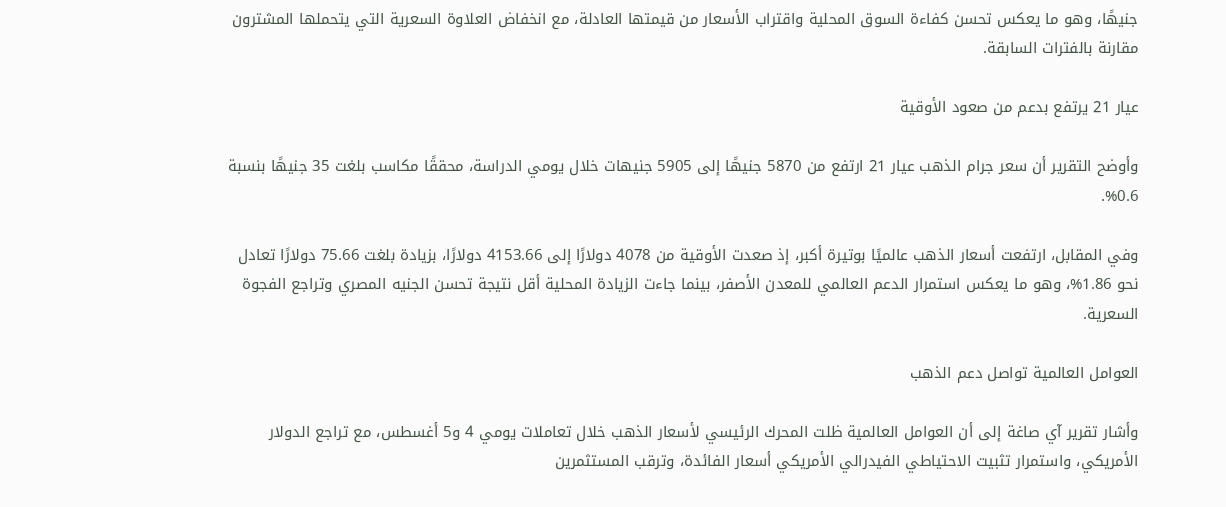جنيهًا، وهو ما يعكس تحسن كفاءة السوق المحلية واقتراب الأسعار من قيمتها العادلة، مع انخفاض العلاوة السعرية التي يتحملها المشترون مقارنة بالفترات السابقة.

عيار 21 يرتفع بدعم من صعود الأوقية

وأوضح التقرير أن سعر جرام الذهب عيار 21 ارتفع من 5870 جنيهًا إلى 5905 جنيهات خلال يومي الدراسة، محققًا مكاسب بلغت 35 جنيهًا بنسبة 0.6%.

وفي المقابل، ارتفعت أسعار الذهب عالميًا بوتيرة أكبر، إذ صعدت الأوقية من 4078 دولارًا إلى 4153.66 دولارًا، بزيادة بلغت 75.66 دولارًا تعادل نحو 1.86%، وهو ما يعكس استمرار الدعم العالمي للمعدن الأصفر، بينما جاءت الزيادة المحلية أقل نتيجة تحسن الجنيه المصري وتراجع الفجوة السعرية.

العوامل العالمية تواصل دعم الذهب

وأشار تقرير آي صاغة إلى أن العوامل العالمية ظلت المحرك الرئيسي لأسعار الذهب خلال تعاملات يومي 4 و5 أغسطس، مع تراجع الدولار الأمريكي، واستمرار تثبيت الاحتياطي الفيدرالي الأمريكي أسعار الفائدة، وترقب المستثمرين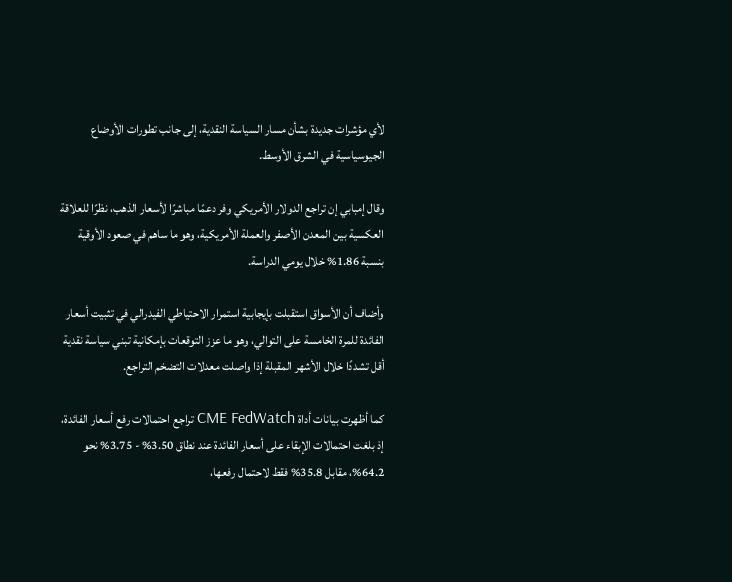لأي مؤشرات جديدة بشأن مسار السياسة النقدية، إلى جانب تطورات الأوضاع الجيوسياسية في الشرق الأوسط.

وقال إمبابي إن تراجع الدولار الأمريكي وفر دعمًا مباشرًا لأسعار الذهب، نظرًا للعلاقة العكسية بين المعدن الأصفر والعملة الأمريكية، وهو ما ساهم في صعود الأوقية بنسبة 1.86% خلال يومي الدراسة.

وأضاف أن الأسواق استقبلت بإيجابية استمرار الاحتياطي الفيدرالي في تثبيت أسعار الفائدة للمرة الخامسة على التوالي، وهو ما عزز التوقعات بإمكانية تبني سياسة نقدية أقل تشددًا خلال الأشهر المقبلة إذا واصلت معدلات التضخم التراجع.

كما أظهرت بيانات أداة CME FedWatch تراجع احتمالات رفع أسعار الفائدة، إذ بلغت احتمالات الإبقاء على أسعار الفائدة عند نطاق 3.50% - 3.75% نحو 64.2%، مقابل 35.8% فقط لاحتمال رفعها،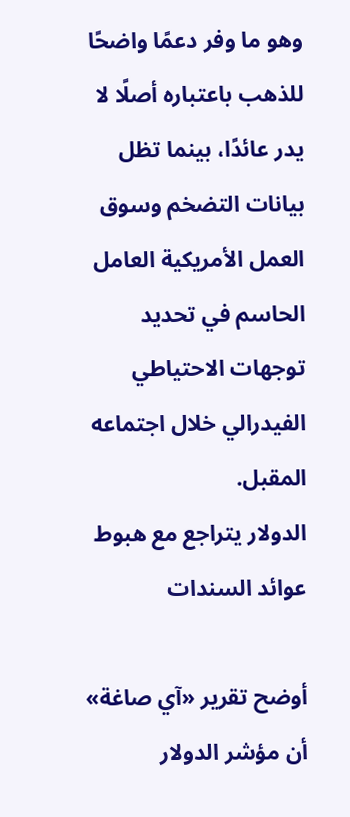وهو ما وفر دعمًا واضحًا للذهب باعتباره أصلًا لا يدر عائدًا، بينما تظل بيانات التضخم وسوق العمل الأمريكية العامل الحاسم في تحديد توجهات الاحتياطي الفيدرالي خلال اجتماعه المقبل.
الدولار يتراجع مع هبوط عوائد السندات

أوضح تقرير «آي صاغة» أن مؤشر الدولار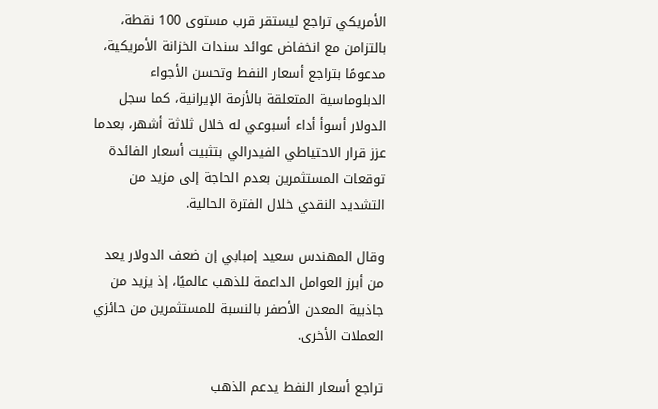الأمريكي تراجع ليستقر قرب مستوى 100 نقطة، بالتزامن مع انخفاض عوائد سندات الخزانة الأمريكية، مدعومًا بتراجع أسعار النفط وتحسن الأجواء الدبلوماسية المتعلقة بالأزمة الإيرانية، كما سجل الدولار أسوأ أداء أسبوعي له خلال ثلاثة أشهر، بعدما عزز قرار الاحتياطي الفيدرالي بتثبيت أسعار الفائدة توقعات المستثمرين بعدم الحاجة إلى مزيد من التشديد النقدي خلال الفترة الحالية.

وقال المهندس سعيد إمبابي إن ضعف الدولار يعد من أبرز العوامل الداعمة للذهب عالميًا، إذ يزيد من جاذبية المعدن الأصفر بالنسبة للمستثمرين من حائزي العملات الأخرى.

تراجع أسعار النفط يدعم الذهب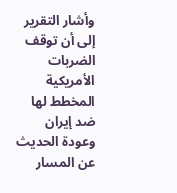وأشار التقرير إلى أن توقف الضربات الأمريكية المخطط لها ضد إيران وعودة الحديث عن المسار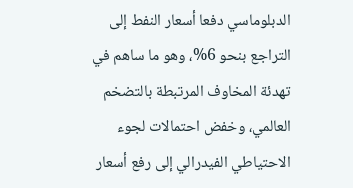الدبلوماسي دفعا أسعار النفط إلى التراجع بنحو 6%، وهو ما ساهم في تهدئة المخاوف المرتبطة بالتضخم العالمي، وخفض احتمالات لجوء الاحتياطي الفيدرالي إلى رفع أسعار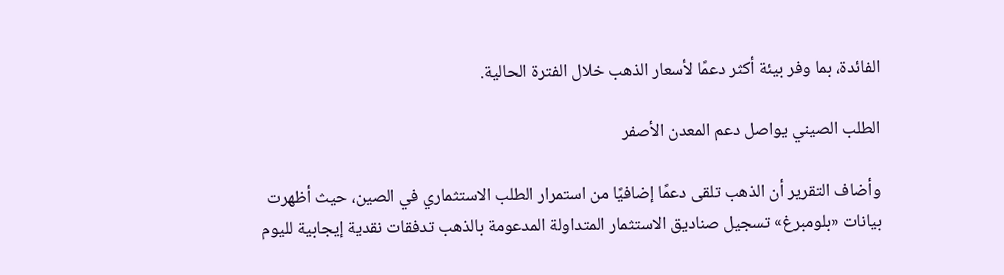الفائدة، بما وفر بيئة أكثر دعمًا لأسعار الذهب خلال الفترة الحالية.

الطلب الصيني يواصل دعم المعدن الأصفر

وأضاف التقرير أن الذهب تلقى دعمًا إضافيًا من استمرار الطلب الاستثماري في الصين، حيث أظهرت بيانات «بلومبرغ» تسجيل صناديق الاستثمار المتداولة المدعومة بالذهب تدفقات نقدية إيجابية لليوم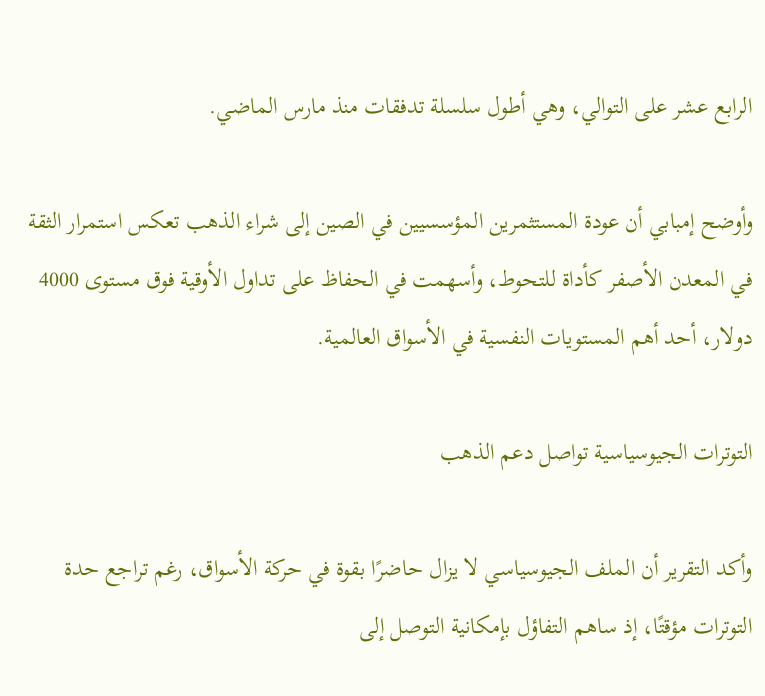الرابع عشر على التوالي، وهي أطول سلسلة تدفقات منذ مارس الماضي.

وأوضح إمبابي أن عودة المستثمرين المؤسسيين في الصين إلى شراء الذهب تعكس استمرار الثقة في المعدن الأصفر كأداة للتحوط، وأسهمت في الحفاظ على تداول الأوقية فوق مستوى 4000 دولار، أحد أهم المستويات النفسية في الأسواق العالمية.

التوترات الجيوسياسية تواصل دعم الذهب

وأكد التقرير أن الملف الجيوسياسي لا يزال حاضرًا بقوة في حركة الأسواق، رغم تراجع حدة التوترات مؤقتًا، إذ ساهم التفاؤل بإمكانية التوصل إلى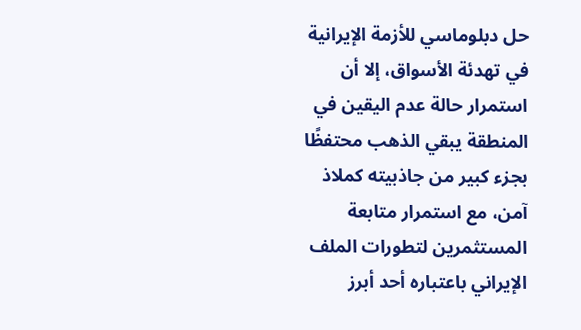حل دبلوماسي للأزمة الإيرانية في تهدئة الأسواق، إلا أن استمرار حالة عدم اليقين في المنطقة يبقي الذهب محتفظًا بجزء كبير من جاذبيته كملاذ آمن، مع استمرار متابعة المستثمرين لتطورات الملف الإيراني باعتباره أحد أبرز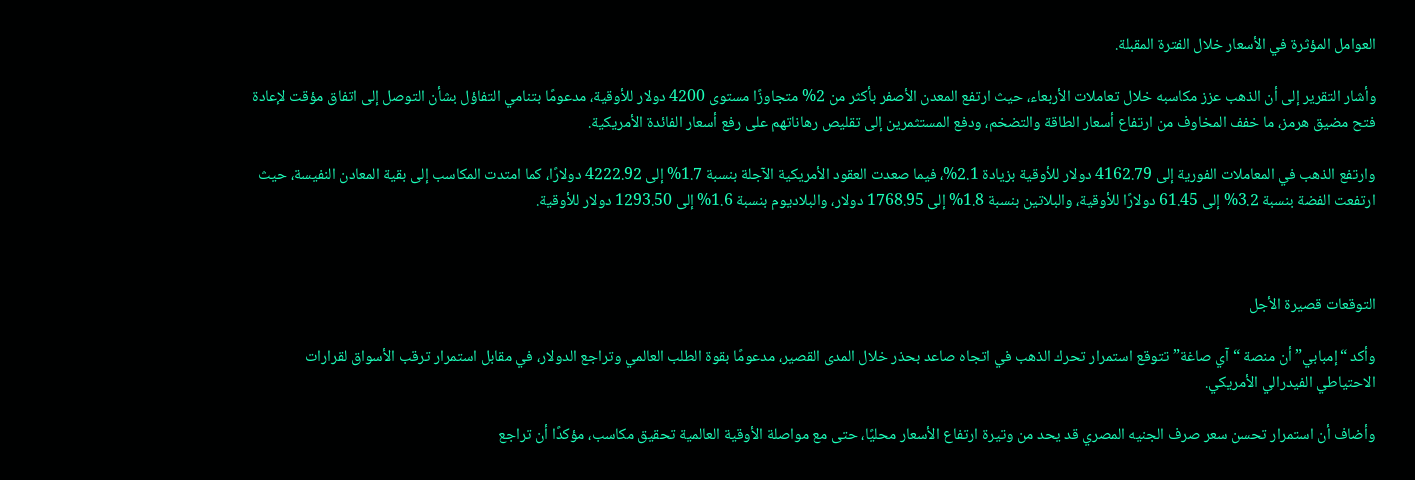العوامل المؤثرة في الأسعار خلال الفترة المقبلة.

وأشار التقرير إلى أن الذهب عزز مكاسبه خلال تعاملات الأربعاء، حيث ارتفع المعدن الأصفر بأكثر من 2% متجاوزًا مستوى 4200 دولار للأوقية، مدعومًا بتنامي التفاؤل بشأن التوصل إلى اتفاق مؤقت لإعادة فتح مضيق هرمز، ما خفف المخاوف من ارتفاع أسعار الطاقة والتضخم، ودفع المستثمرين إلى تقليص رهاناتهم على رفع أسعار الفائدة الأمريكية.

وارتفع الذهب في المعاملات الفورية إلى 4162.79 دولار للأوقية بزيادة 2.1%، فيما صعدت العقود الأمريكية الآجلة بنسبة 1.7% إلى 4222.92 دولارًا، كما امتدت المكاسب إلى بقية المعادن النفيسة، حيث ارتفعت الفضة بنسبة 3.2% إلى 61.45 دولارًا للأوقية، والبلاتين بنسبة 1.8% إلى 1768.95 دولار، والبلاديوم بنسبة 1.6% إلى 1293.50 دولار للأوقية.



التوقعات قصيرة الأجل

وأكد “إمبابي” أن منصة “آي صاغة” تتوقع استمرار تحرك الذهب في اتجاه صاعد بحذر خلال المدى القصير، مدعومًا بقوة الطلب العالمي وتراجع الدولار، في مقابل استمرار ترقب الأسواق لقرارات الاحتياطي الفيدرالي الأمريكي.

وأضاف أن استمرار تحسن سعر صرف الجنيه المصري قد يحد من وتيرة ارتفاع الأسعار محليًا، حتى مع مواصلة الأوقية العالمية تحقيق مكاسب، مؤكدًا أن تراجع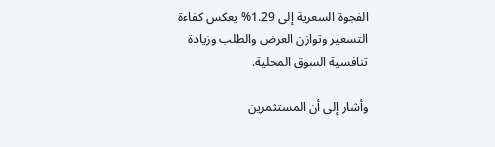الفجوة السعرية إلى 1.29% يعكس كفاءة التسعير وتوازن العرض والطلب وزيادة تنافسية السوق المحلية.

وأشار إلى أن المستثمرين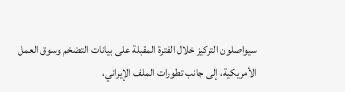سيواصلون التركيز خلال الفترة المقبلة على بيانات التضخم وسوق العمل الأمريكية، إلى جانب تطورات الملف الإيراني،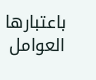باعتبارها العوامل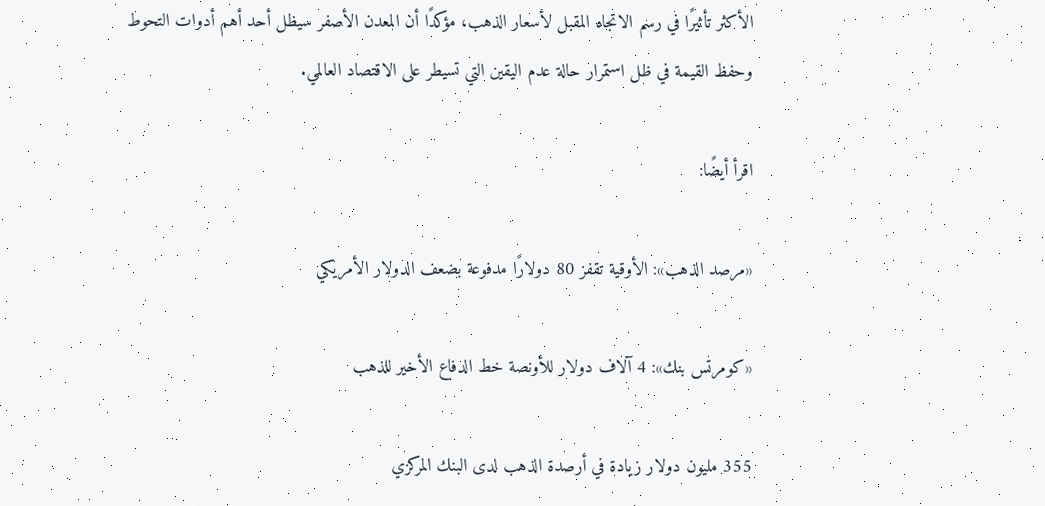الأكثر تأثيرًا في رسم الاتجاه المقبل لأسعار الذهب، مؤكدًا أن المعدن الأصفر سيظل أحد أهم أدوات التحوط وحفظ القيمة في ظل استمرار حالة عدم اليقين التي تسيطر على الاقتصاد العالمي.

اقرأ أيضًا:

«مرصد الذهب»: الأوقية تقفز 80 دولارًا مدفوعة بضعف الدولار الأمريكي

«كومرتس بنك»: 4 آلاف دولار للأونصة خط الدفاع الأخير للذهب

355 مليون دولار زيادة في أرصدة الذهب لدى البنك المركزي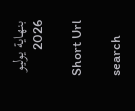بنهاية يوليو 2026

Short Url

search